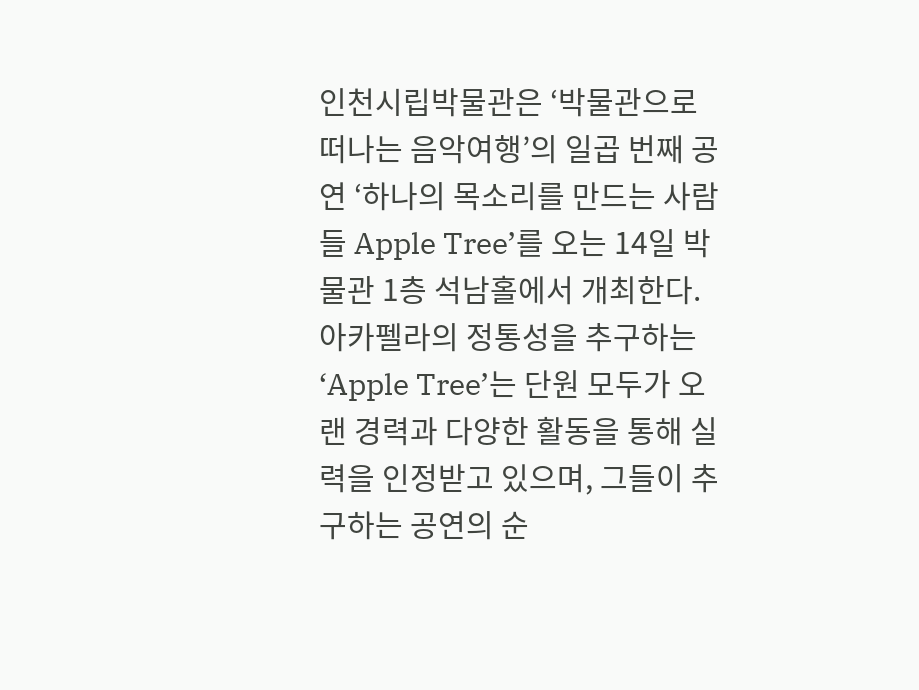인천시립박물관은 ‘박물관으로 떠나는 음악여행’의 일곱 번째 공연 ‘하나의 목소리를 만드는 사람들 Apple Tree’를 오는 14일 박물관 1층 석남홀에서 개최한다. 아카펠라의 정통성을 추구하는 ‘Apple Tree’는 단원 모두가 오랜 경력과 다양한 활동을 통해 실력을 인정받고 있으며, 그들이 추구하는 공연의 순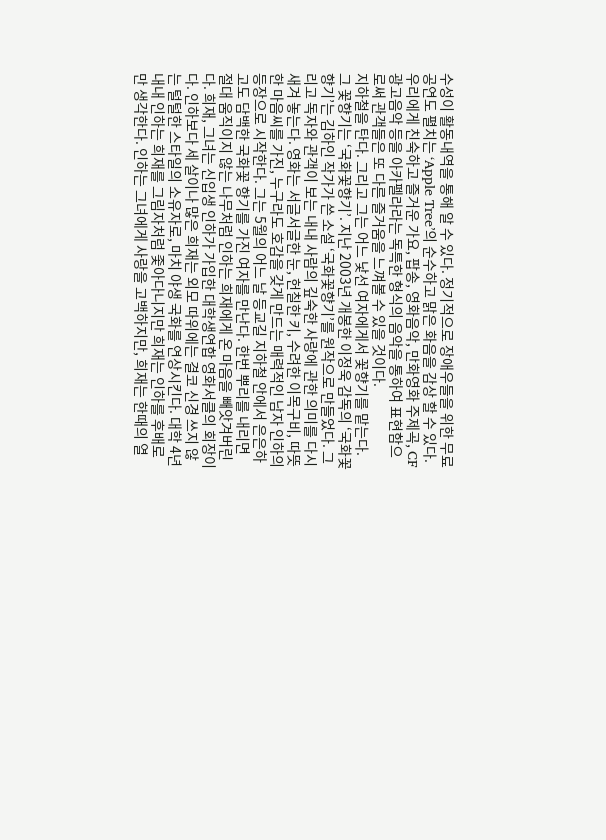수성이 활동내역을 통해 알 수 있다. 정기적으로 장애우들을 위한 무료공연도 펼치는 ‘Apple Tree’의 순수하고 맑은 화음을 감상 할 수 있다. 우리에게 친숙하고 즐거운 가요, 팝송, 영화음악, 만화영화 주제곡, CF 광고음악 등을 아카펠라라는 독특한 형식의 음악을 통하여 표현함으로써 관객들은 또 다른 즐거움을 느껴볼 수 있을 것이다.
지하철을 탄다. 그리고 그는 어느 낯선 여자에게서 꽃향기를 맡는다. 그 꽃향기는 ‘국화꽃향기’. 지난 2003년 개봉한 이정욱 감독의 ‘국화꽃향기’는 김하인 작가가 쓴 소설 ‘국화꽃향기’를 원작으로 만들었다. 그리고 독자와 관객이 보는 내내 사람의 깊숙한 사랑에 관한 의미를 다시 새겨 놓는다. 영화는 서글서글한 눈, 헌칠한 키, 수려한 이목구비, 따뜻한 마음씨를 가진, 누구라도 호감을 갖게 만드는 매력적인 남자 인하의 등장으로 시작한다. 그는 5월의 어느 날 등교길 지하철 안에서 은은하고도 담백한 국화꽃 향기를 가진 여자를 만난다. 한번 뿌리를 내리면 절대 움직이지 않는 나무처럼 인하는 희재에게 온 마음을 빼앗겨버린다. 희재, 그녀는 신입생 인하가 가입한 대학생연합 영화서클의 회장이다. 인하보다 세 살이나 많은 희재는 외모 따위에는 결코 신경 쓰지 않는 털털한 스타일의 소유자로, 마치 야생 국화를 연상시킨다. 대학 4년 내내 인하는 희재를 그림자처럼 좇아다니지만 희재는 인하를 후배로만 생각한다. 인하는 그녀에게 사랑을 고백하지만, 희재는 한때의 열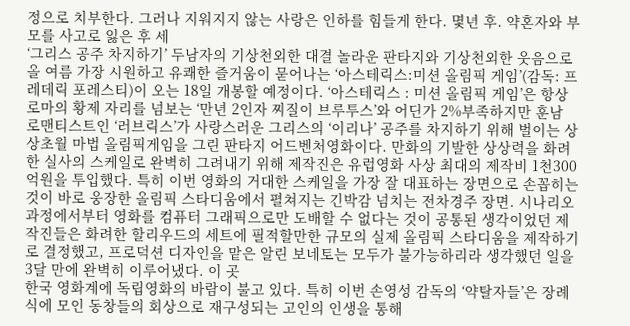정으로 치부한다. 그러나 지워지지 않는 사랑은 인하를 힘들게 한다. 몇년 후. 약혼자와 부모를 사고로 잃은 후 세
‘그리스 공주 차지하기’ 두남자의 기상천외한 대결 놀라운 판타지와 기상천외한 웃음으로 올 여름 가장 시원하고 유쾌한 즐거움이 묻어나는 ‘아스테릭스:미션 올림픽 게임’(감독: 프레데릭 포레스티)이 오는 18일 개봉할 예정이다. ‘아스테릭스 : 미션 올림픽 게임’은 항상 로마의 황제 자리를 넘보는 ‘만년 2인자 찌질이 브루투스’와 어딘가 2%부족하지만 훈남 로맨티스트인 ‘러브릭스’가 사랑스러운 그리스의 ‘이리나’ 공주를 차지하기 위해 벌이는 상상초월 마법 올림픽게임을 그린 판타지 어드벤처영화이다. 만화의 기발한 상상력을 화려한 실사의 스케일로 완벽히 그려내기 위해 제작진은 유럽영화 사상 최대의 제작비 1천300억원을 투입했다. 특히 이번 영화의 거대한 스케일을 가장 잘 대표하는 장면으로 손꼽히는 것이 바로 웅장한 올림픽 스타디움에서 펼쳐지는 긴박감 넘치는 전차경주 장면. 시나리오 과정에서부터 영화를 컴퓨터 그래픽으로만 도배할 수 없다는 것이 공통된 생각이었던 제작진들은 화려한 할리우드의 세트에 필적할만한 규모의 실제 올림픽 스타디움을 제작하기로 결정했고, 프로덕션 디자인을 맡은 알린 보네토는 모두가 불가능하리라 생각했던 일을 3달 만에 완벽히 이루어냈다. 이 곳
한국 영화계에 독립영화의 바람이 불고 있다. 특히 이번 손영성 감독의 ‘약탈자들’은 장례식에 모인 동창들의 회상으로 재구성되는 고인의 인생을 통해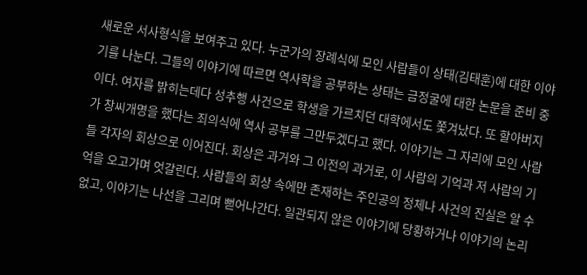새로운 서사형식을 보여주고 있다. 누군가의 장례식에 모인 사람들이 상태(김태훈)에 대한 이야기를 나눈다. 그들의 이야기에 따르면 역사학을 공부하는 상태는 금정굴에 대한 논문을 준비 중이다. 여자를 밝히는데다 성추행 사건으로 학생을 가르치던 대학에서도 쫓겨났다. 또 할아버지가 창씨개명을 했다는 죄의식에 역사 공부를 그만두겠다고 했다. 이야기는 그 자리에 모인 사람들 각자의 회상으로 이어진다. 회상은 과거와 그 이전의 과거로, 이 사람의 기억과 저 사람의 기억을 오고가며 엇갈린다. 사람들의 회상 속에만 존재하는 주인공의 정체나 사건의 진실은 알 수 없고, 이야기는 나선을 그리며 뻗어나간다. 일관되지 않은 이야기에 당황하거나 이야기의 논리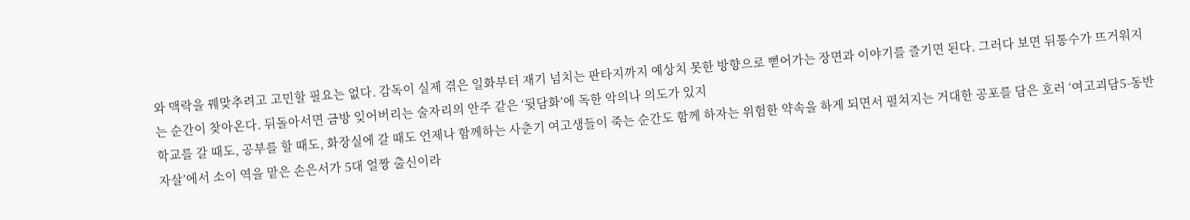와 맥락을 꿰맞추려고 고민할 필요는 없다. 감독이 실제 겪은 일화부터 재기 넘치는 판타지까지 예상치 못한 방향으로 뻗어가는 장면과 이야기를 즐기면 된다. 그러다 보면 뒤통수가 뜨거워지는 순간이 찾아온다. 뒤돌아서면 금방 잊어버리는 술자리의 안주 같은 ‘뒷담화’에 독한 악의나 의도가 있지
학교를 갈 때도, 공부를 할 때도, 화장실에 갈 때도 언제나 함께하는 사춘기 여고생들이 죽는 순간도 함께 하자는 위험한 약속을 하게 되면서 펼쳐지는 거대한 공포를 담은 호러 ‘여고괴담5-동반자살’에서 소이 역을 맡은 손은서가 5대 얼짱 출신이라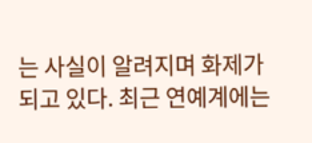는 사실이 알려지며 화제가 되고 있다. 최근 연예계에는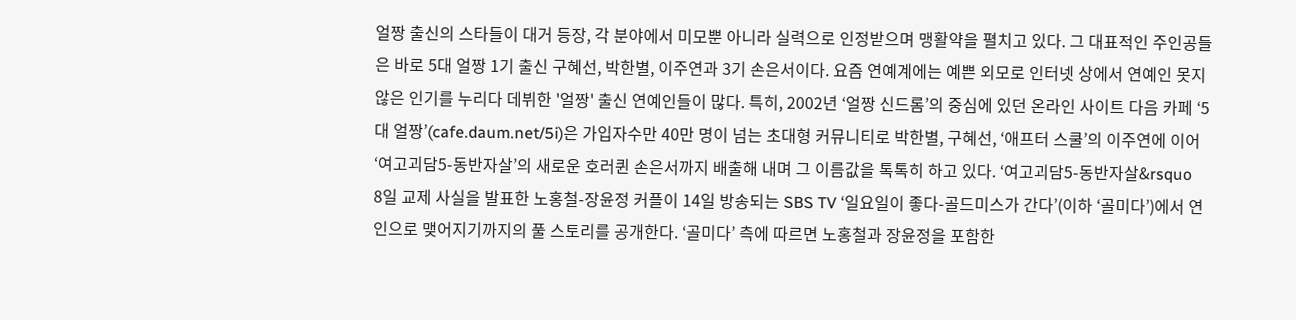얼짱 출신의 스타들이 대거 등장, 각 분야에서 미모뿐 아니라 실력으로 인정받으며 맹활약을 펼치고 있다. 그 대표적인 주인공들은 바로 5대 얼짱 1기 출신 구혜선, 박한별, 이주연과 3기 손은서이다. 요즘 연예계에는 예쁜 외모로 인터넷 상에서 연예인 못지 않은 인기를 누리다 데뷔한 '얼짱' 출신 연예인들이 많다. 특히, 2002년 ‘얼짱 신드롬’의 중심에 있던 온라인 사이트 다음 카페 ‘5대 얼짱’(cafe.daum.net/5i)은 가입자수만 40만 명이 넘는 초대형 커뮤니티로 박한별, 구혜선, ‘애프터 스쿨’의 이주연에 이어 ‘여고괴담5-동반자살’의 새로운 호러퀸 손은서까지 배출해 내며 그 이름값을 톡톡히 하고 있다. ‘여고괴담5-동반자살&rsquo
8일 교제 사실을 발표한 노홍철-장윤정 커플이 14일 방송되는 SBS TV ‘일요일이 좋다-골드미스가 간다’(이하 ‘골미다’)에서 연인으로 맺어지기까지의 풀 스토리를 공개한다. ‘골미다’ 측에 따르면 노홍철과 장윤정을 포함한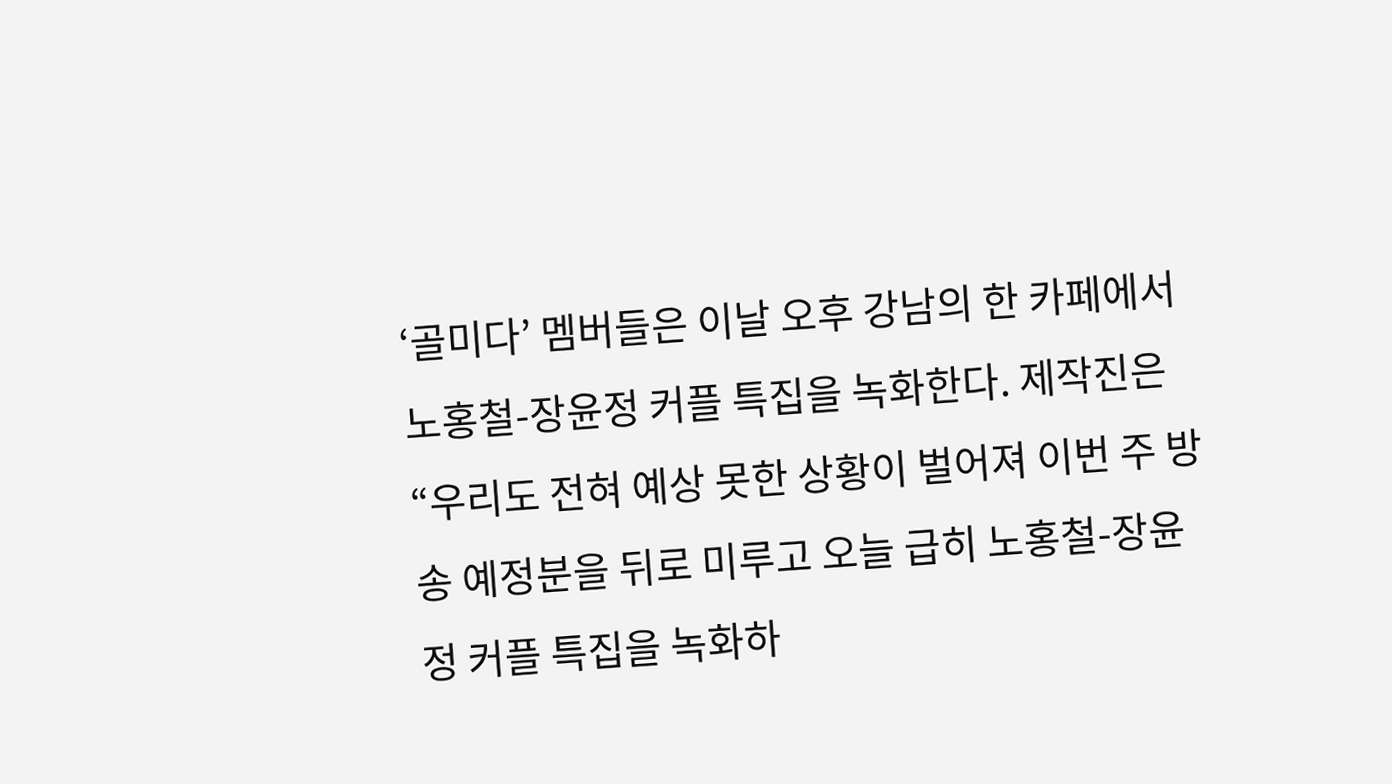‘골미다’ 멤버들은 이날 오후 강남의 한 카페에서 노홍철-장윤정 커플 특집을 녹화한다. 제작진은 “우리도 전혀 예상 못한 상황이 벌어져 이번 주 방송 예정분을 뒤로 미루고 오늘 급히 노홍철-장윤정 커플 특집을 녹화하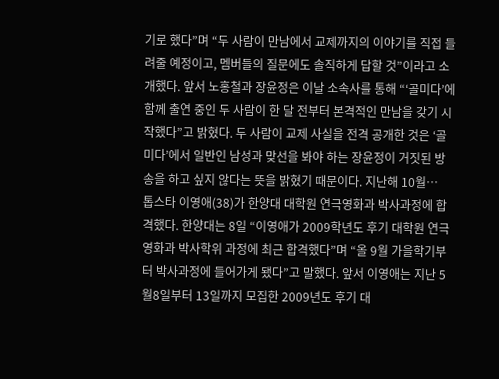기로 했다”며 “두 사람이 만남에서 교제까지의 이야기를 직접 들려줄 예정이고, 멤버들의 질문에도 솔직하게 답할 것”이라고 소개했다. 앞서 노홍철과 장윤정은 이날 소속사를 통해 “‘골미다’에 함께 출연 중인 두 사람이 한 달 전부터 본격적인 만남을 갖기 시작했다”고 밝혔다. 두 사람이 교제 사실을 전격 공개한 것은 ‘골미다’에서 일반인 남성과 맞선을 봐야 하는 장윤정이 거짓된 방송을 하고 싶지 않다는 뜻을 밝혔기 때문이다. 지난해 10월…
톱스타 이영애(38)가 한양대 대학원 연극영화과 박사과정에 합격했다. 한양대는 8일 “이영애가 2009학년도 후기 대학원 연극영화과 박사학위 과정에 최근 합격했다”며 “올 9월 가을학기부터 박사과정에 들어가게 됐다”고 말했다. 앞서 이영애는 지난 5월8일부터 13일까지 모집한 2009년도 후기 대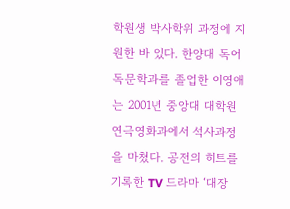학원생 박사학위 과정에 지원한 바 있다. 한양대 독어독문학과를 졸업한 이영애는 2001년 중앙대 대학원 연극영화과에서 석사과정을 마쳤다. 공전의 히트를 기록한 TV 드라마 ‘대장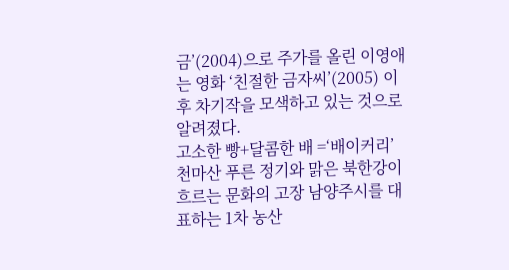금’(2004)으로 주가를 올린 이영애는 영화 ‘친절한 금자씨’(2005) 이후 차기작을 모색하고 있는 것으로 알려졌다.
고소한 빵+달콤한 배 =‘배이커리’ 천마산 푸른 정기와 맑은 북한강이 흐르는 문화의 고장 남양주시를 대표하는 1차 농산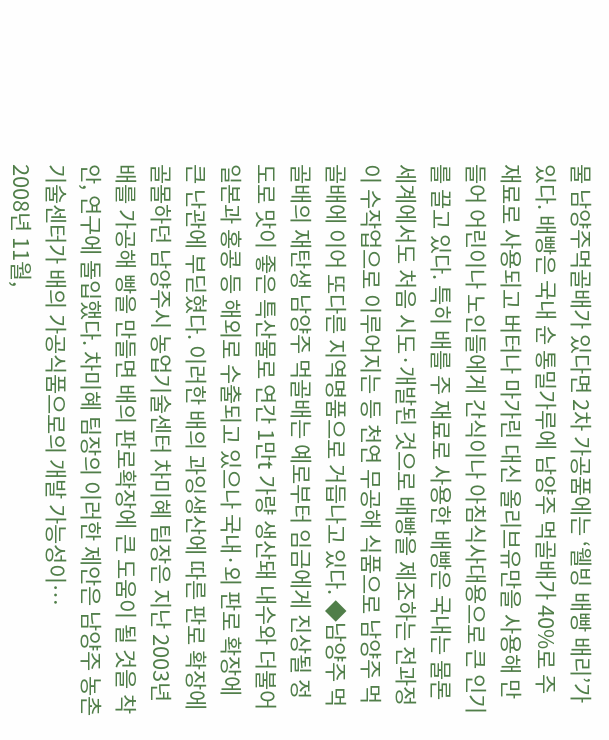물 남양주먹골배가 있다면 2차 가공품에는 ‘웰빙 배빵 배리’가 있다. 배빵은 국내 순 통밀가루에 남양주 먹골배가 40%로 주 재료로 사용되고 버터나 마가린 대신 올리브유만을 사용해 만들어 어린이나 노인들에게 간식이나 아침식사대용으로 큰 인기를 끌고 있다. 특히 배를 주 재료로 사용한 배빵은 국내는 물론 세계에서도 처음 시도·개발된 것으로 배빵을 제조하는 전과정이 수작업으로 이루어지는 등 천연 무공해 식품으로 남양주 먹골배에 이어 또다른 지역명품으로 거듭나고 있다. ◆남양주 먹골배의 재탄생 남양주 먹골배는 예로부터 임금에게 진상될 정도로 맛이 좋은 특산물로 연간 1만t 가량 생산돼 내수와 더불어 일본과 홍콩 등 해외로 수출되고 있으나 국내·외 판로 확장에 큰 난관에 부딛혔다. 이러한 배의 과잉생산에 따른 판로 확장에 골몰하던 남양주시 농업기술센터 차미혜 팀장은 지난 2003년 배를 가공해 빵을 만들면 배의 판로확장에 큰 도움이 될 것을 착안, 연구에 돌입했다. 차미혜 팀장의 이러한 제안은 남양주 농촌기술센터가 배의 가공식품으로의 개발 가능성이…
2008년 11월,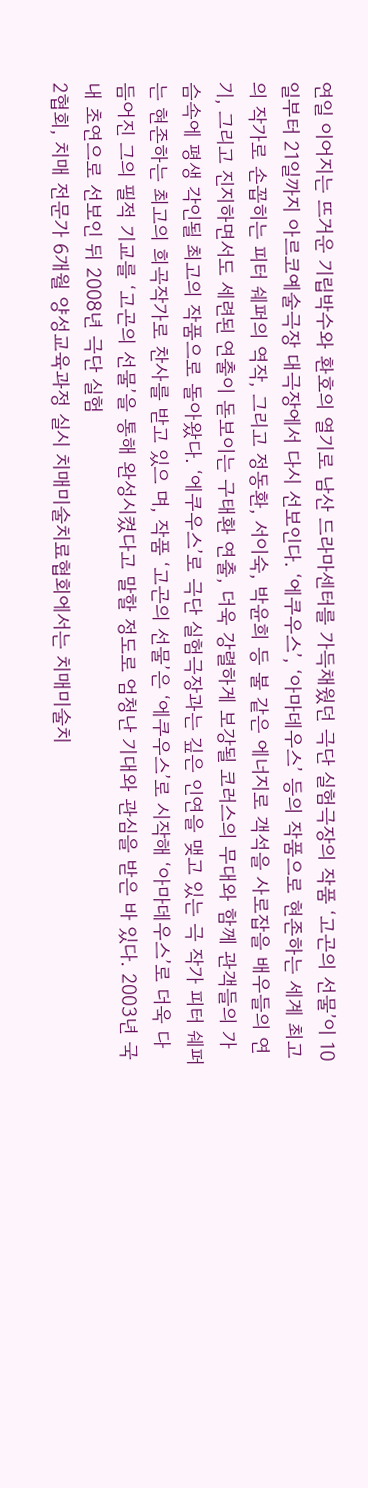연일 이어지는 뜨거운 기립박수와 환호의 열기로 남산 드라마센터를 가득채웠던 극단 실험극장의 작품 ‘고곤의 선물’이 10일부터 21일까지 아르코예술극장 대극장에서 다시 선보인다. ‘에쿠우스’, ‘아마데우스’ 등의 작품으로 현존하는 세계 최고의 작가로 손꼽히는 피터 쉐퍼의 역작, 그리고 정동환, 서이숙, 박윤희 등 불 같은 에너지로 객석을 사로잡을 배우들의 연기, 그리고 진지하면서도 세련된 연출이 돋보이는 구태환 연출, 더욱 강렬하게 보강될 코러스의 무대와 함께 관객들의 가슴속에 평생 각인될 최고의 작품으로 돌아왔다. ‘에쿠우스’로 극단 실험극장과는 깊은 인연을 맺고 있는 극 작가 피터 쉐퍼는 현존하는 최고의 희곡작가로 찬사를 받고 있으 며, 작품 ‘고곤의 선물’은 ‘에쿠우스’로 시작해 ‘아마데우스’로 더욱 다듬어진 그의 필적 기교를 ‘고곤의 선물’을 통해 완성시켰다고 말할 정도로 엄청난 기대와 관심을 받은 바 있다. 2003년 국내 초연으로 선보인 뒤 2008년 극단 실험
2협회, 치매 전문가 6개월 양성교육과정 실시 치매미술치료협회에서는 치매미술치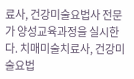료사, 건강미술요법사 전문가 양성교육과정을 실시한다. 치매미술치료사, 건강미술요법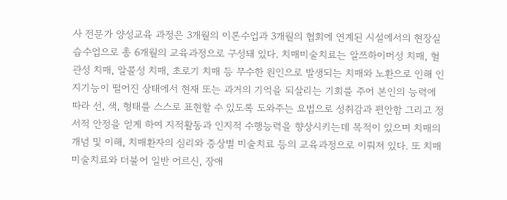사 전문가 양성교육 과정은 3개월의 이론수업과 3개월의 협회에 연계된 시설에서의 현장실습수업으로 총 6개월의 교육과정으로 구성돼 있다. 치매미술치료는 알쯔하이머성 치매, 혈관성 치매, 알콜성 치매, 초로기 치매 등 무수한 원인으로 발생되는 치매와 노환으로 인해 인지기능이 떨어진 상태에서 현재 또는 과거의 기억을 되살리는 기회를 주어 본인의 능력에 따라 선, 색, 형태를 스스로 표현할 수 있도록 도와주는 요법으로 성취감과 편안함 그리고 정서적 안정을 얻게 하여 지적활동과 인지적 수행능력을 향상시키는데 목적이 있으며 치매의 개념 및 이해, 치매환자의 심리와 증상별 미술치료 등의 교육과정으로 이뤄져 있다. 또 치매미술치료와 더불어 일반 어르신, 장애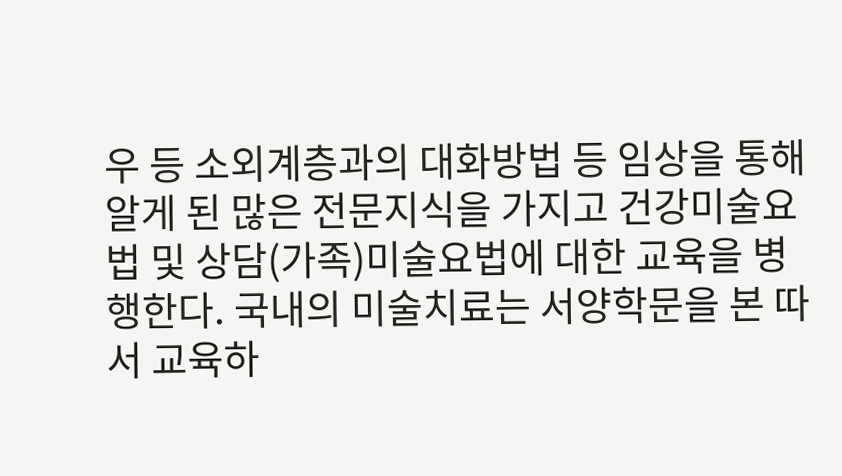우 등 소외계층과의 대화방법 등 임상을 통해 알게 된 많은 전문지식을 가지고 건강미술요법 및 상담(가족)미술요법에 대한 교육을 병행한다. 국내의 미술치료는 서양학문을 본 따서 교육하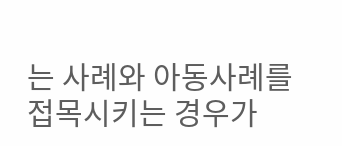는 사례와 아동사례를 접목시키는 경우가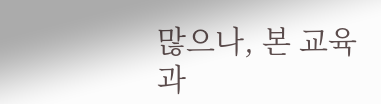많으나, 본 교육과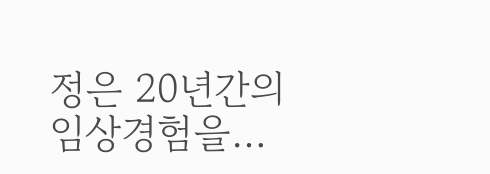정은 20년간의 임상경험을…